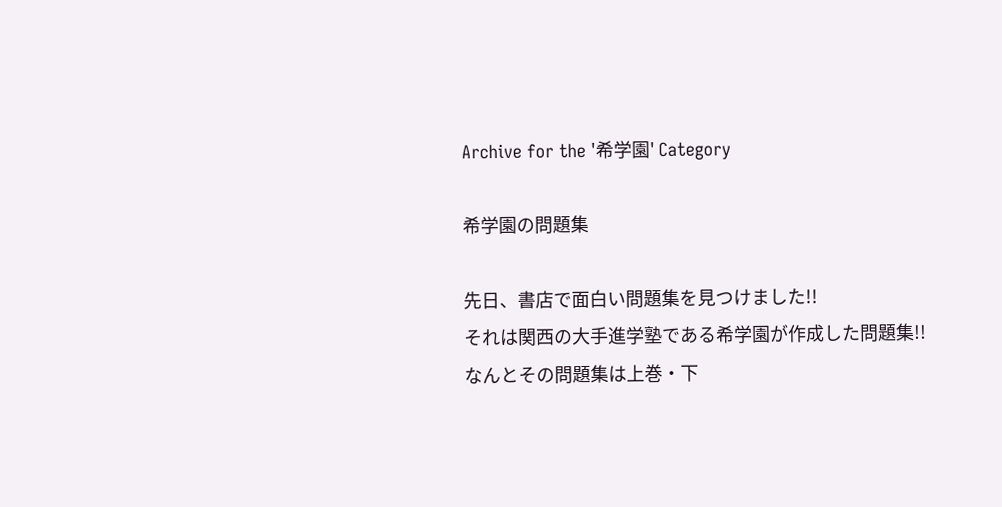Archive for the '希学園' Category

希学園の問題集

先日、書店で面白い問題集を見つけました!!
それは関西の大手進学塾である希学園が作成した問題集!!
なんとその問題集は上巻・下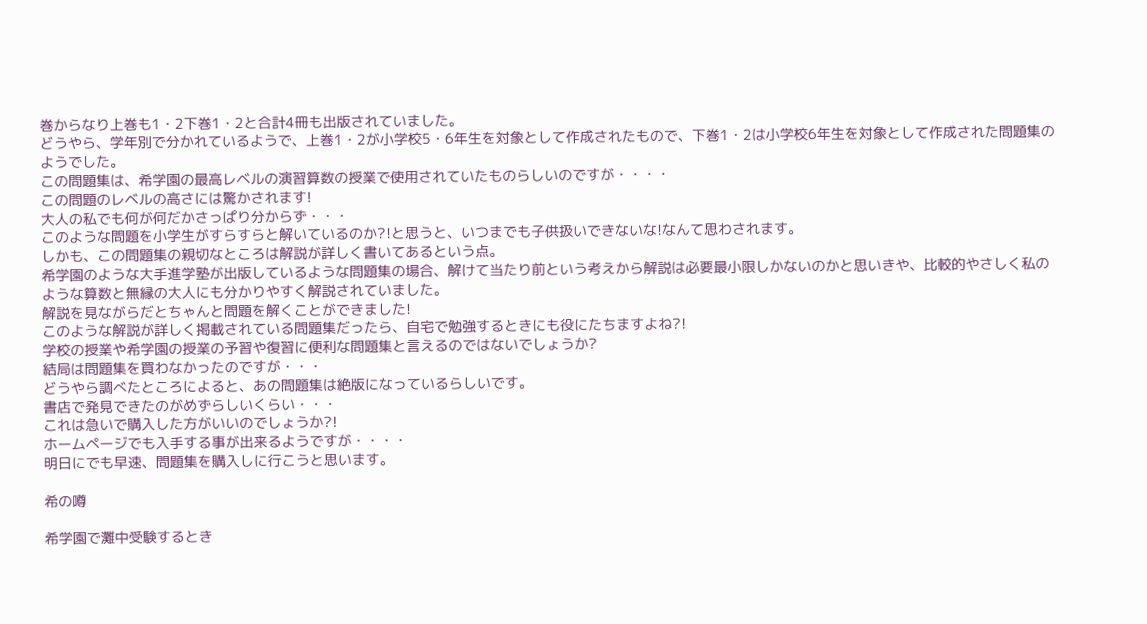巻からなり上巻も1・2下巻1・2と合計4冊も出版されていました。
どうやら、学年別で分かれているようで、上巻1・2が小学校5・6年生を対象として作成されたもので、下巻1・2は小学校6年生を対象として作成された問題集のようでした。
この問題集は、希学園の最高レベルの演習算数の授業で使用されていたものらしいのですが・・・・
この問題のレベルの高さには驚かされます!
大人の私でも何が何だかさっぱり分からず・・・
このような問題を小学生がすらすらと解いているのか?!と思うと、いつまでも子供扱いできないな!なんて思わされます。
しかも、この問題集の親切なところは解説が詳しく書いてあるという点。
希学園のような大手進学塾が出版しているような問題集の場合、解けて当たり前という考えから解説は必要最小限しかないのかと思いきや、比較的やさしく私のような算数と無縁の大人にも分かりやすく解説されていました。
解説を見ながらだとちゃんと問題を解くことができました!
このような解説が詳しく掲載されている問題集だったら、自宅で勉強するときにも役にたちますよね?!
学校の授業や希学園の授業の予習や復習に便利な問題集と言えるのではないでしょうか?
結局は問題集を買わなかったのですが・・・
どうやら調べたところによると、あの問題集は絶版になっているらしいです。
書店で発見できたのがめずらしいくらい・・・
これは急いで購入した方がいいのでしょうか?!
ホームページでも入手する事が出来るようですが・・・・
明日にでも早速、問題集を購入しに行こうと思います。

希の噂

希学園で灘中受験するとき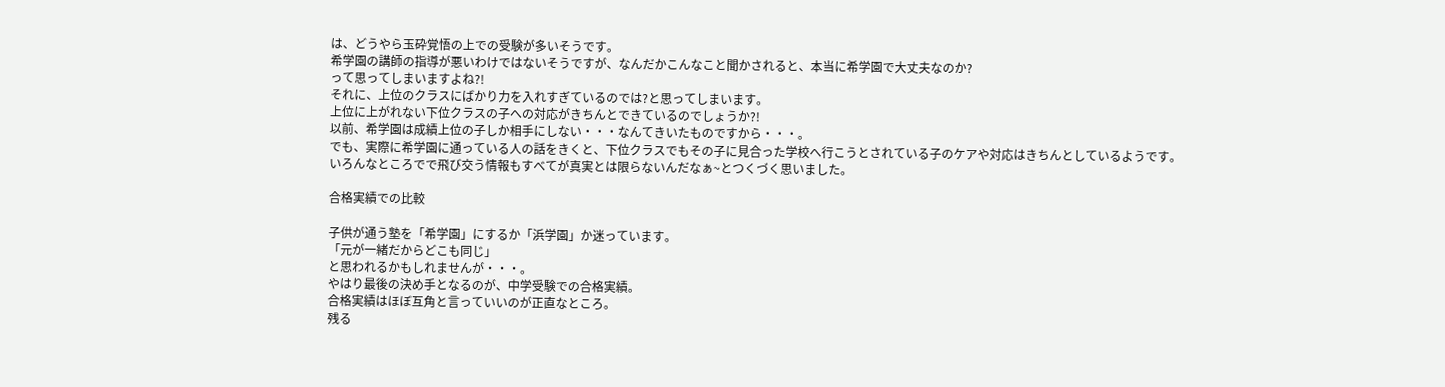は、どうやら玉砕覚悟の上での受験が多いそうです。
希学園の講師の指導が悪いわけではないそうですが、なんだかこんなこと聞かされると、本当に希学園で大丈夫なのか?
って思ってしまいますよね?!
それに、上位のクラスにばかり力を入れすぎているのでは?と思ってしまいます。
上位に上がれない下位クラスの子への対応がきちんとできているのでしょうか?!
以前、希学園は成績上位の子しか相手にしない・・・なんてきいたものですから・・・。
でも、実際に希学園に通っている人の話をきくと、下位クラスでもその子に見合った学校へ行こうとされている子のケアや対応はきちんとしているようです。
いろんなところでで飛び交う情報もすべてが真実とは限らないんだなぁ~とつくづく思いました。

合格実績での比較

子供が通う塾を「希学園」にするか「浜学園」か迷っています。
「元が一緒だからどこも同じ」
と思われるかもしれませんが・・・。
やはり最後の決め手となるのが、中学受験での合格実績。
合格実績はほぼ互角と言っていいのが正直なところ。
残る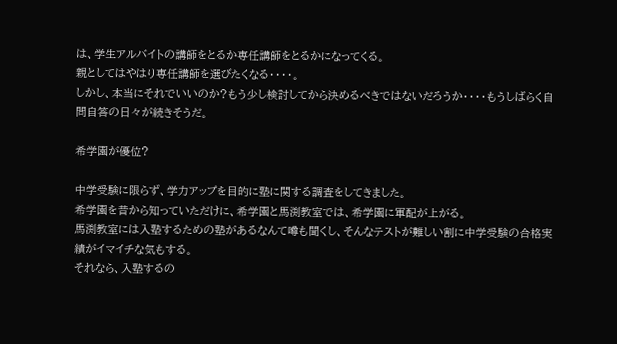は、学生アルバイトの講師をとるか専任講師をとるかになってくる。
親としてはやはり専任講師を選びたくなる・・・・。
しかし、本当にそれでいいのか?もう少し検討してから決めるべきではないだろうか・・・・もうしばらく自問自答の日々が続きそうだ。

希学園が優位?

中学受験に限らず、学力アップを目的に塾に関する調査をしてきました。
希学園を昔から知っていただけに、希学園と馬渕教室では、希学園に軍配が上がる。
馬渕教室には入塾するための塾があるなんて噂も聞くし、そんなテストが難しい割に中学受験の合格実績がイマイチな気もする。
それなら、入塾するの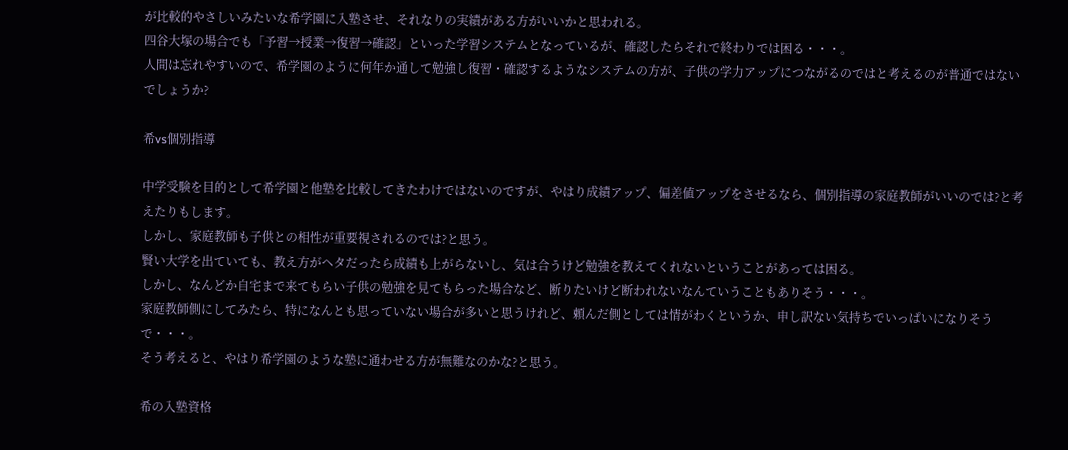が比較的やさしいみたいな希学園に入塾させ、それなりの実績がある方がいいかと思われる。
四谷大塚の場合でも「予習→授業→復習→確認」といった学習システムとなっているが、確認したらそれで終わりでは困る・・・。
人間は忘れやすいので、希学園のように何年か通して勉強し復習・確認するようなシステムの方が、子供の学力アップにつながるのではと考えるのが普通ではないでしょうか?

希vs個別指導

中学受験を目的として希学園と他塾を比較してきたわけではないのですが、やはり成績アップ、偏差値アップをさせるなら、個別指導の家庭教師がいいのでは?と考えたりもします。
しかし、家庭教師も子供との相性が重要視されるのでは?と思う。
賢い大学を出ていても、教え方がヘタだったら成績も上がらないし、気は合うけど勉強を教えてくれないということがあっては困る。
しかし、なんどか自宅まで来てもらい子供の勉強を見てもらった場合など、断りたいけど断われないなんていうこともありそう・・・。
家庭教師側にしてみたら、特になんとも思っていない場合が多いと思うけれど、頼んだ側としては情がわくというか、申し訳ない気持ちでいっぱいになりそうで・・・。
そう考えると、やはり希学園のような塾に通わせる方が無難なのかな?と思う。

希の入塾資格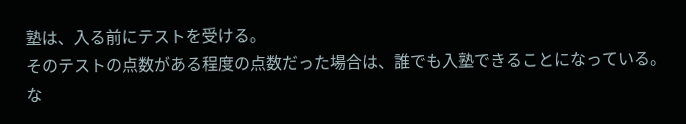塾は、入る前にテストを受ける。
そのテストの点数がある程度の点数だった場合は、誰でも入塾できることになっている。
な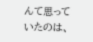んて思っていたのは、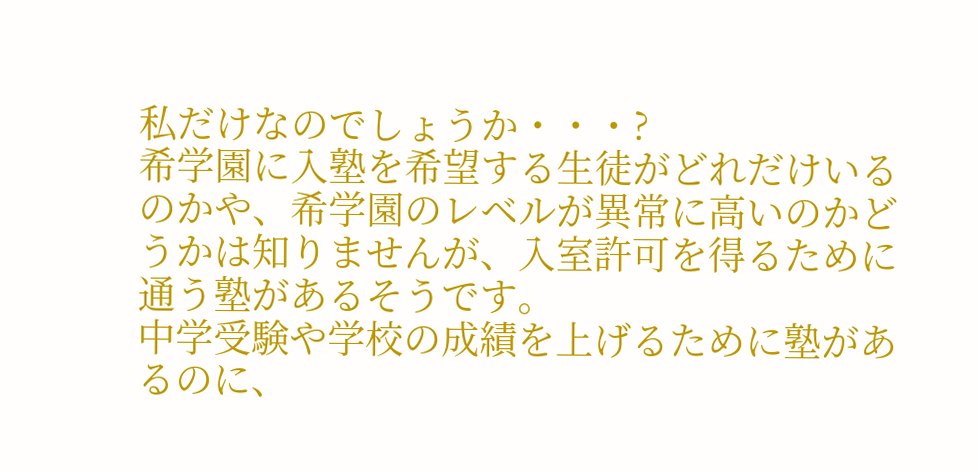私だけなのでしょうか・・・?
希学園に入塾を希望する生徒がどれだけいるのかや、希学園のレベルが異常に高いのかどうかは知りませんが、入室許可を得るために通う塾があるそうです。
中学受験や学校の成績を上げるために塾があるのに、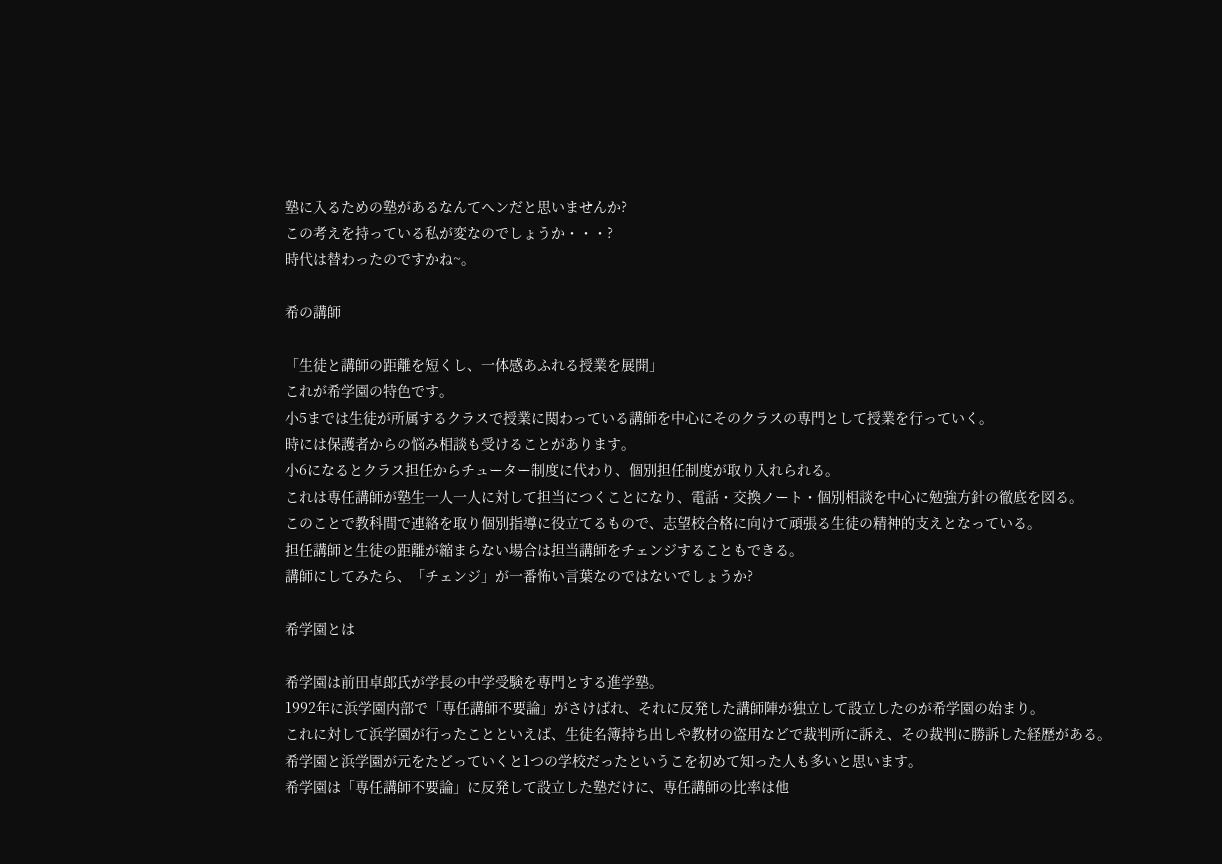塾に入るための塾があるなんてヘンだと思いませんか?
この考えを持っている私が変なのでしょうか・・・?
時代は替わったのですかね~。

希の講師

「生徒と講師の距離を短くし、一体感あふれる授業を展開」
これが希学園の特色です。
小5までは生徒が所属するクラスで授業に関わっている講師を中心にそのクラスの専門として授業を行っていく。
時には保護者からの悩み相談も受けることがあります。
小6になるとクラス担任からチューター制度に代わり、個別担任制度が取り入れられる。
これは専任講師が塾生一人一人に対して担当につくことになり、電話・交換ノート・個別相談を中心に勉強方針の徹底を図る。
このことで教科間で連絡を取り個別指導に役立てるもので、志望校合格に向けて頑張る生徒の精神的支えとなっている。
担任講師と生徒の距離が縮まらない場合は担当講師をチェンジすることもできる。
講師にしてみたら、「チェンジ」が一番怖い言葉なのではないでしょうか?

希学園とは

希学園は前田卓郎氏が学長の中学受験を専門とする進学塾。
1992年に浜学園内部で「専任講師不要論」がさけばれ、それに反発した講師陣が独立して設立したのが希学園の始まり。
これに対して浜学園が行ったことといえば、生徒名簿持ち出しや教材の盗用などで裁判所に訴え、その裁判に勝訴した経歴がある。
希学園と浜学園が元をたどっていくと1つの学校だったというこを初めて知った人も多いと思います。
希学園は「専任講師不要論」に反発して設立した塾だけに、専任講師の比率は他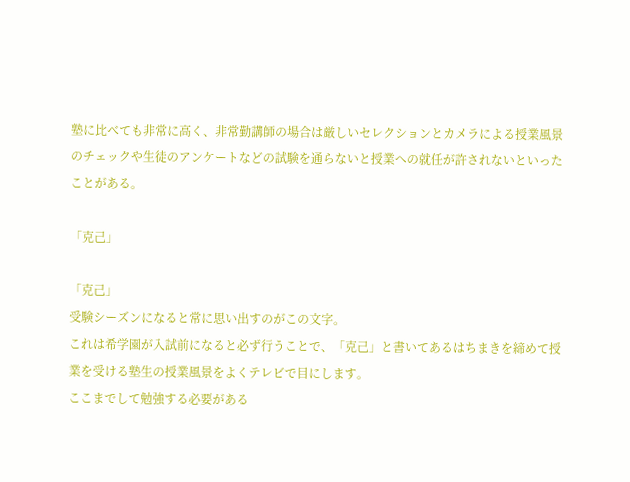塾に比べても非常に高く、非常勤講師の場合は厳しいセレクションとカメラによる授業風景のチェックや生徒のアンケートなどの試験を通らないと授業への就任が許されないといったことがある。

「克己」

「克己」
受験シーズンになると常に思い出すのがこの文字。
これは希学園が入試前になると必ず行うことで、「克己」と書いてあるはちまきを締めて授業を受ける塾生の授業風景をよくテレビで目にします。
ここまでして勉強する必要がある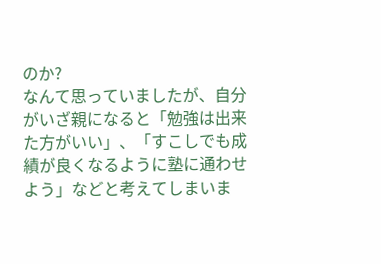のか?
なんて思っていましたが、自分がいざ親になると「勉強は出来た方がいい」、「すこしでも成績が良くなるように塾に通わせよう」などと考えてしまいま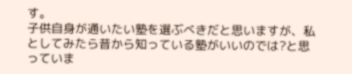す。
子供自身が通いたい塾を選ぶべきだと思いますが、私としてみたら昔から知っている塾がいいのでは?と思っていま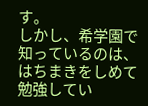す。
しかし、希学園で知っているのは、はちまきをしめて勉強してい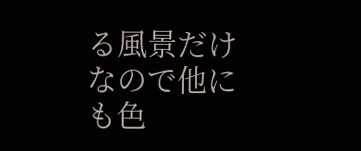る風景だけなので他にも色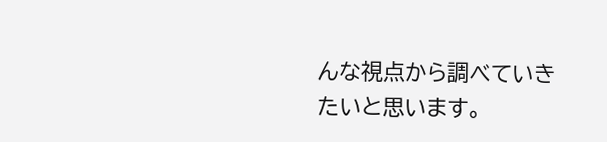んな視点から調べていきたいと思います。